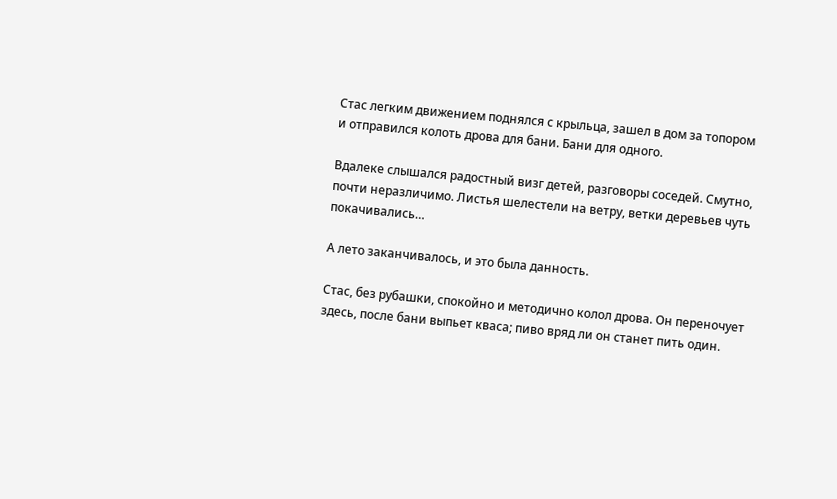Стас легким движением поднялся с крыльца, зашел в дом за топором и отправился колоть дрова для бани. Бани для одного.

Вдалеке слышался радостный визг детей, разговоры соседей. Смутно, почти неразличимо. Листья шелестели на ветру, ветки деревьев чуть покачивались…

А лето заканчивалось, и это была данность.

Стас, без рубашки, спокойно и методично колол дрова. Он переночует здесь, после бани выпьет кваса; пиво вряд ли он станет пить один.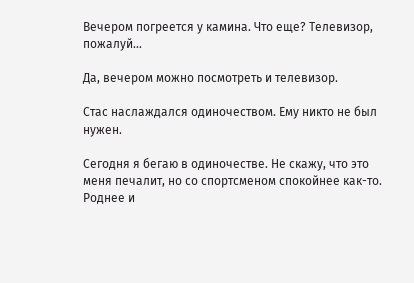Вечером погреется у камина. Что еще? Телевизор, пожалуй…

Да, вечером можно посмотреть и телевизор.

Стас наслаждался одиночеством. Ему никто не был нужен.

Сегодня я бегаю в одиночестве. Не скажу, что это меня печалит, но со спортсменом спокойнее как-то. Роднее и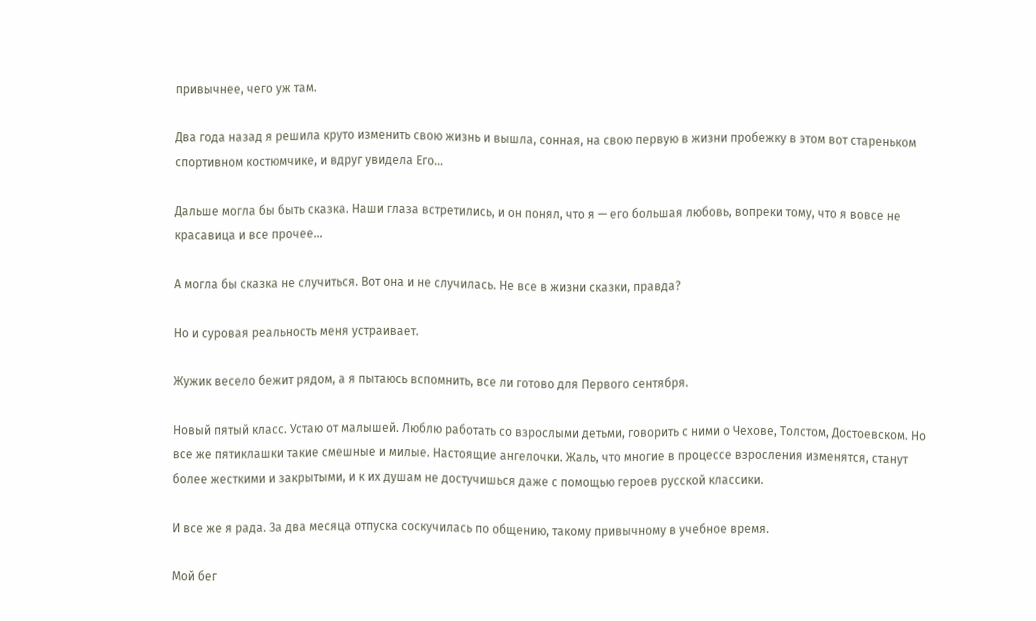привычнее, чего уж там.

Два года назад я решила круто изменить свою жизнь и вышла, сонная, на свою первую в жизни пробежку в этом вот стареньком спортивном костюмчике, и вдруг увидела Его…

Дальше могла бы быть сказка. Наши глаза встретились, и он понял, что я — его большая любовь, вопреки тому, что я вовсе не красавица и все прочее…

А могла бы сказка не случиться. Вот она и не случилась. Не все в жизни сказки, правда?

Но и суровая реальность меня устраивает.

Жужик весело бежит рядом, а я пытаюсь вспомнить, все ли готово для Первого сентября.

Новый пятый класс. Устаю от малышей. Люблю работать со взрослыми детьми, говорить с ними о Чехове, Толстом, Достоевском. Но все же пятиклашки такие смешные и милые. Настоящие ангелочки. Жаль, что многие в процессе взросления изменятся, станут более жесткими и закрытыми, и к их душам не достучишься даже с помощью героев русской классики.

И все же я рада. За два месяца отпуска соскучилась по общению, такому привычному в учебное время.

Мой бег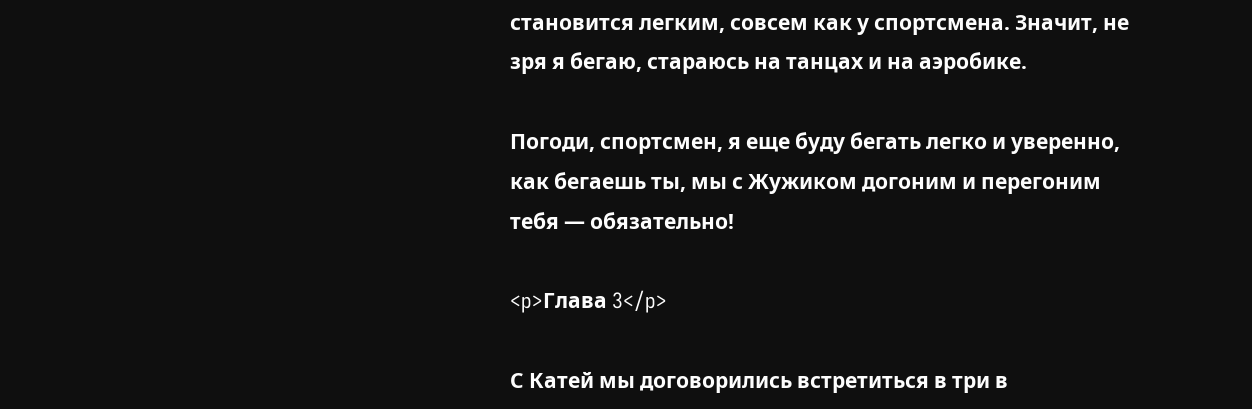становится легким, совсем как у спортсмена. Значит, не зря я бегаю, стараюсь на танцах и на аэробике.

Погоди, спортсмен, я еще буду бегать легко и уверенно, как бегаешь ты, мы с Жужиком догоним и перегоним тебя — обязательно!

<p>Глава 3</p>

С Катей мы договорились встретиться в три в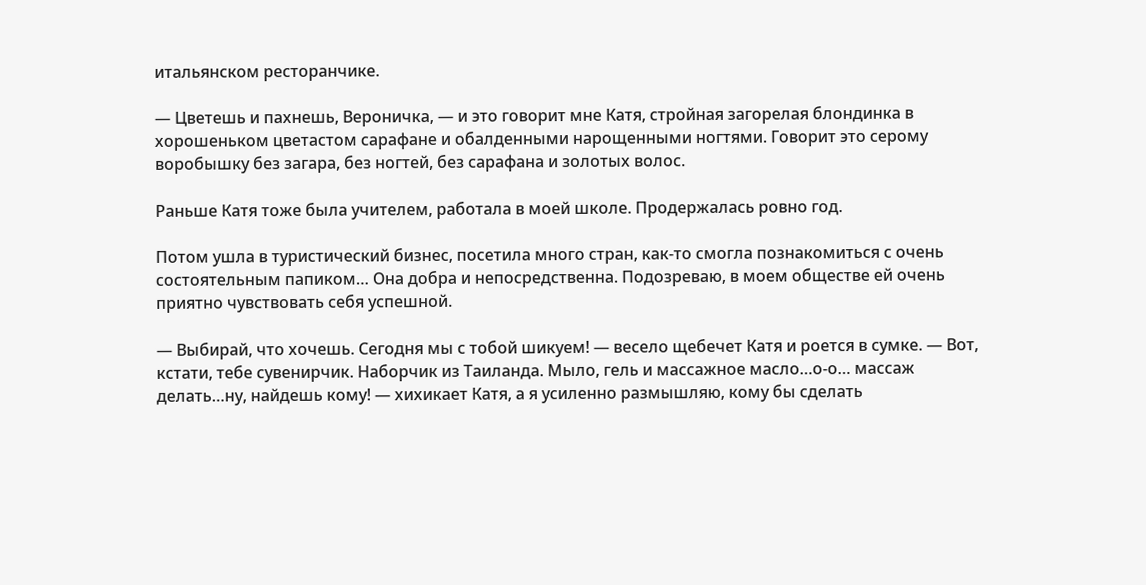итальянском ресторанчике.

— Цветешь и пахнешь, Вероничка, — и это говорит мне Катя, стройная загорелая блондинка в хорошеньком цветастом сарафане и обалденными нарощенными ногтями. Говорит это серому воробышку без загара, без ногтей, без сарафана и золотых волос.

Раньше Катя тоже была учителем, работала в моей школе. Продержалась ровно год.

Потом ушла в туристический бизнес, посетила много стран, как-то смогла познакомиться с очень состоятельным папиком… Она добра и непосредственна. Подозреваю, в моем обществе ей очень приятно чувствовать себя успешной.

— Выбирай, что хочешь. Сегодня мы с тобой шикуем! — весело щебечет Катя и роется в сумке. — Вот, кстати, тебе сувенирчик. Наборчик из Таиланда. Мыло, гель и массажное масло…о-о… массаж делать…ну, найдешь кому! — хихикает Катя, а я усиленно размышляю, кому бы сделать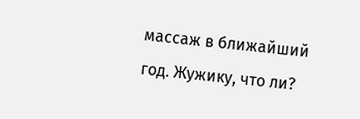массаж в ближайший год. Жужику, что ли?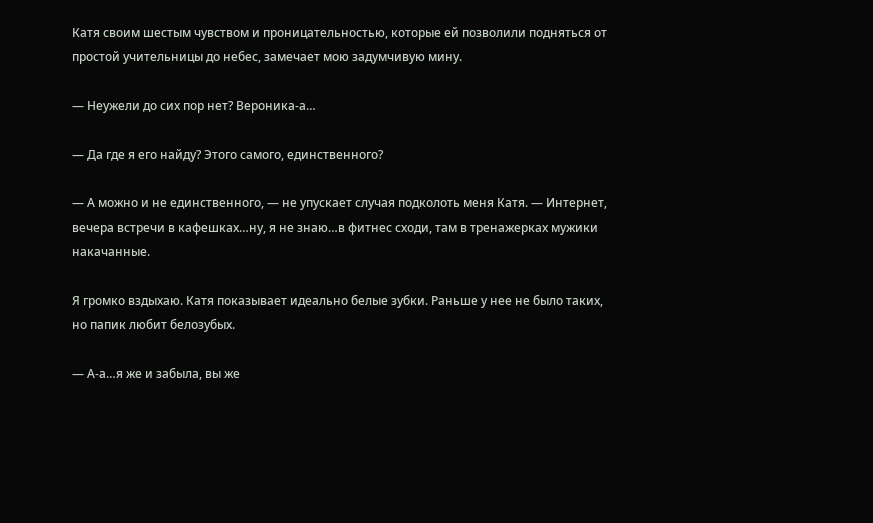Катя своим шестым чувством и проницательностью, которые ей позволили подняться от простой учительницы до небес, замечает мою задумчивую мину.

— Неужели до сих пор нет? Вероника-а…

— Да где я его найду? Этого самого, единственного?

— А можно и не единственного, — не упускает случая подколоть меня Катя. — Интернет, вечера встречи в кафешках…ну, я не знаю…в фитнес сходи, там в тренажерках мужики накачанные.

Я громко вздыхаю. Катя показывает идеально белые зубки. Раньше у нее не было таких, но папик любит белозубых.

— А-а…я же и забыла, вы же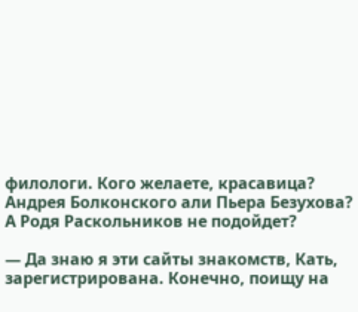филологи. Кого желаете, красавица? Андрея Болконского али Пьера Безухова? А Родя Раскольников не подойдет?

— Да знаю я эти сайты знакомств, Кать, зарегистрирована. Конечно, поищу на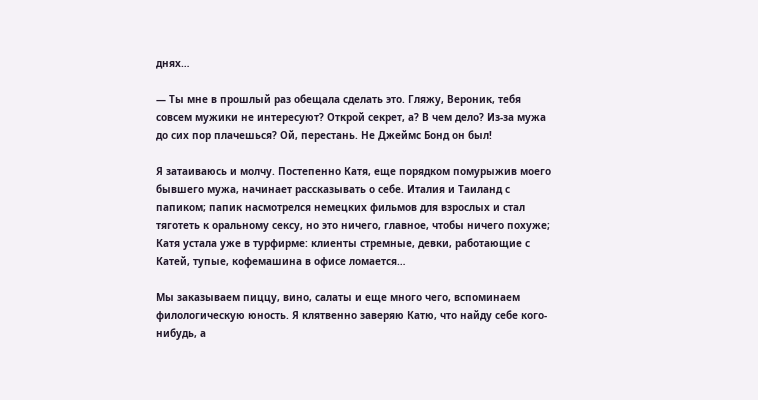днях…

— Ты мне в прошлый раз обещала сделать это. Гляжу, Вероник, тебя совсем мужики не интересуют? Открой секрет, а? В чем дело? Из-за мужа до сих пор плачешься? Ой, перестань. Не Джеймс Бонд он был!

Я затаиваюсь и молчу. Постепенно Катя, еще порядком помурыжив моего бывшего мужа, начинает рассказывать о себе. Италия и Таиланд с папиком; папик насмотрелся немецких фильмов для взрослых и стал тяготеть к оральному сексу, но это ничего, главное, чтобы ничего похуже; Катя устала уже в турфирме: клиенты стремные, девки, работающие с Катей, тупые, кофемашина в офисе ломается…

Мы заказываем пиццу, вино, салаты и еще много чего, вспоминаем филологическую юность. Я клятвенно заверяю Катю, что найду себе кого-нибудь, а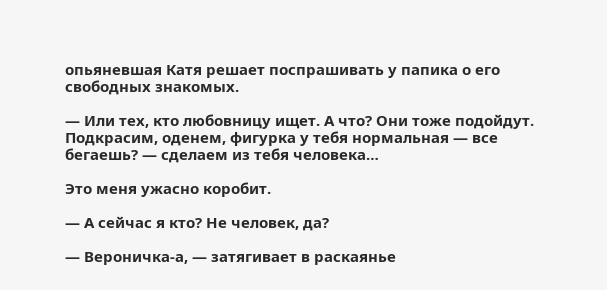опьяневшая Катя решает поспрашивать у папика о его свободных знакомых.

— Или тех, кто любовницу ищет. А что? Они тоже подойдут. Подкрасим, оденем, фигурка у тебя нормальная — все бегаешь? — сделаем из тебя человека…

Это меня ужасно коробит.

— А сейчас я кто? Не человек, да?

— Вероничка-а, — затягивает в раскаянье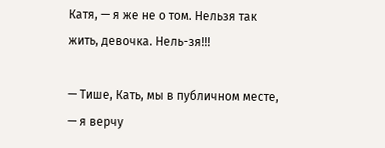Катя, — я же не о том. Нельзя так жить, девочка. Нель-зя!!!

— Тише, Кать, мы в публичном месте, — я верчу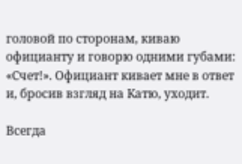головой по сторонам, киваю официанту и говорю одними губами: «Счет!». Официант кивает мне в ответ и, бросив взгляд на Катю, уходит.

Всегда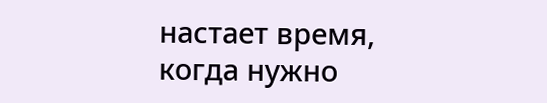настает время, когда нужно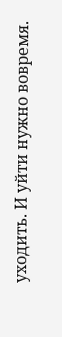уходить. И уйти нужно вовремя.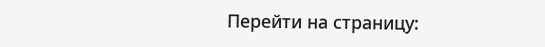Перейти на страницу: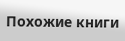Похожие книги